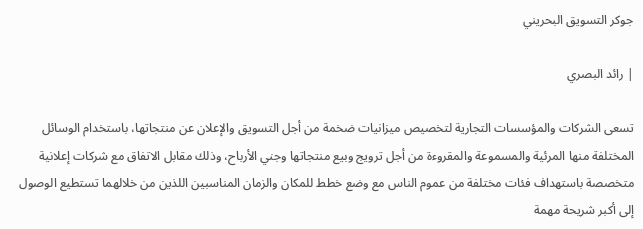جوكر التسويق البحريني

| رائد البصري

تسعى الشركات والمؤسسات التجارية لتخصيص ميزانيات ضخمة من أجل التسويق والإعلان عن منتجاتها، باستخدام الوسائل المختلفة منها المرئية والمسموعة والمقروءة من أجل ترويج وبيع منتجاتها وجني الأرباح، وذلك مقابل الاتفاق مع شركات إعلانية متخصصة باستهداف فئات مختلفة من عموم الناس مع وضع خطط للمكان والزمان المناسبين اللذين من خلالهما تستطيع الوصول إلى أكبر شريحة مهمة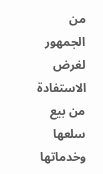من الجمهور لغرض الاستفادة من بيع سلعها وخدماتها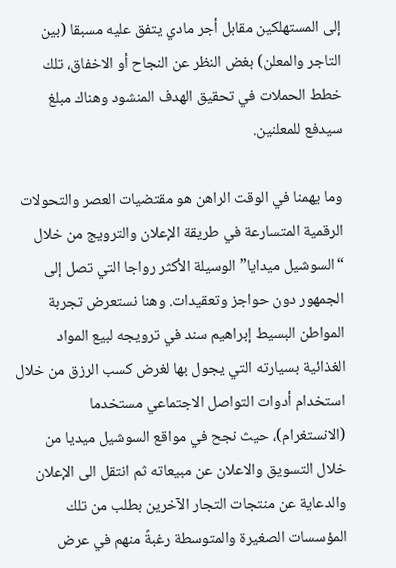إلى المستهلكين مقابل أجر مادي يتفق عليه مسبقا (بين التاجر والمعلن) بغض النظر عن النجاح أو الاخفاق، تلك خطط الحملات في تحقيق الهدف المنشود وهناك مبلغ سيدفع للمعلنين.

وما يهمنا في الوقت الراهن هو مقتضيات العصر والتحولات الرقمية المتسارعة في طريقة الإعلان والترويج من خلال “السوشيل ميدايا” الوسيلة الأكثر رواجا التي تصل إلى الجمهور دون حواجز وتعقيدات. وهنا نستعرض تجربة المواطن البسيط إبراهيم سند في ترويجه لبيع المواد الغذائية بسيارته التي يجول بها لغرض كسب الرزق من خلال استخدام أدوات التواصل الاجتماعي مستخدما (الانستغرام)، حيث نجح في مواقع السوشيل ميديا من خلال التسويق والاعلان عن مبيعاته ثم انتقل الى الإعلان والدعاية عن منتجات التجار الآخرين بطلب من تلك المؤسسات الصغيرة والمتوسطة رغبةً منهم في عرض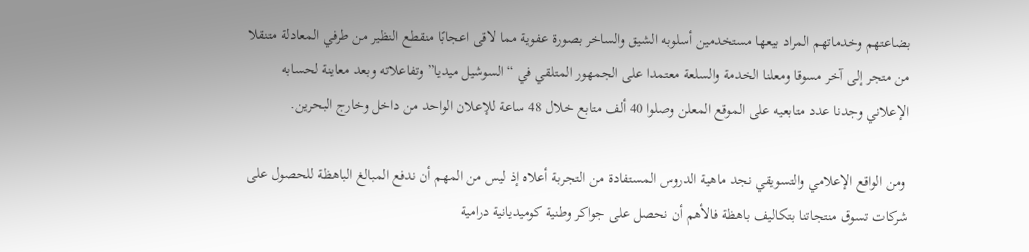بضاعتهم وخدماتهم المراد بيعها مستخدمين أسلوبه الشيق والساخر بصورة عفوية مما لاقى اعجابًا منقطع النظير من طرفي المعادلة متنقلا من متجر إلى آخر مسوقا ومعلنا الخدمة والسلعة معتمدا على الجمهور المتلقي في “السوشيل ميديا” وتفاعلاته وبعد معاينة لحسابه الإعلاني وجدنا عدد متابعيه على الموقع المعلن وصلوا 40 ألف متابع خلال 48 ساعة للإعلان الواحد من داخل وخارج البحرين.

 ومن الواقع الإعلامي والتسويقي نجد ماهية الدروس المستفادة من التجربة أعلاه إذ ليس من المهم أن ندفع المبالغ الباهظة للحصول على شركات تسوق منتجاتنا بتكاليف باهظة فالأهم أن نحصل على جواكر وطنية كوميديانية درامية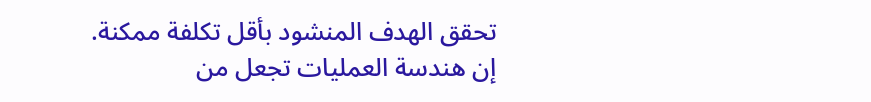تحقق الهدف المنشود بأقل تكلفة ممكنة. إن هندسة العمليات تجعل من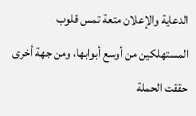الدعاية والإعلان متعة تمس قلوب المستهلكين من أوسع أبوابها، ومن جهة أخرى حققت الحملة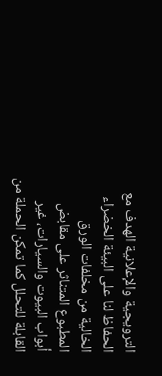الترويجية والإعلانية الهدف مع الحفاظ لنا على البيئة الخضراء الخالية من مخلفات الورق المطبوع المتناثر على مقابض أبواب البيوت والسيارات، غير القابلة للتحلل كما تمكن الحملة من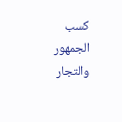كسب الجمهور والتجار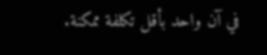في آن واحد بأقل تكلفة ممكنة.